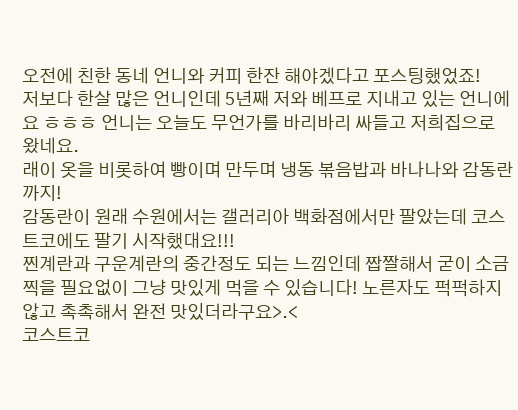오전에 친한 동네 언니와 커피 한잔 해야겠다고 포스팅했었죠!
저보다 한살 많은 언니인데 5년째 저와 베프로 지내고 있는 언니에요 ㅎㅎㅎ 언니는 오늘도 무언가를 바리바리 싸들고 저희집으로 왔네요.
래이 옷을 비롯하여 빵이며 만두며 냉동 볶음밥과 바나나와 감동란까지!
감동란이 원래 수원에서는 갤러리아 백화점에서만 팔았는데 코스트코에도 팔기 시작했대요!!!
찐계란과 구운계란의 중간정도 되는 느낌인데 짭짤해서 굳이 소금 찍을 필요없이 그냥 맛있게 먹을 수 있습니다! 노른자도 퍽퍽하지 않고 촉촉해서 완전 맛있더라구요>.<
코스트코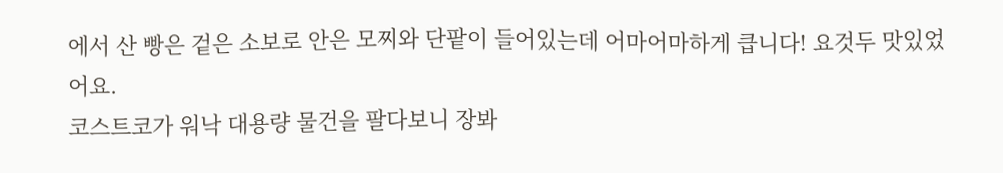에서 산 빵은 겉은 소보로 안은 모찌와 단팥이 들어있는데 어마어마하게 큽니다! 요것두 맛있었어요.
코스트코가 워낙 대용량 물건을 팔다보니 장봐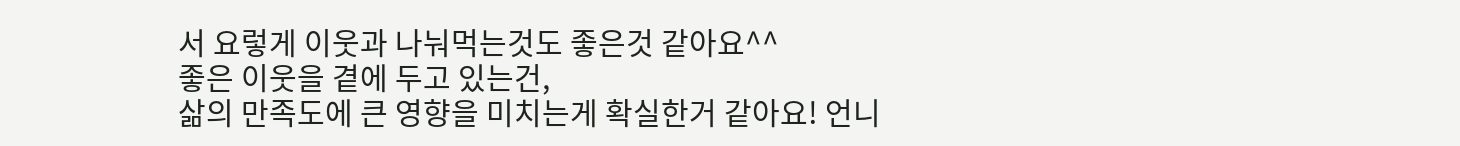서 요렇게 이웃과 나눠먹는것도 좋은것 같아요^^
좋은 이웃을 곁에 두고 있는건,
삶의 만족도에 큰 영향을 미치는게 확실한거 같아요! 언니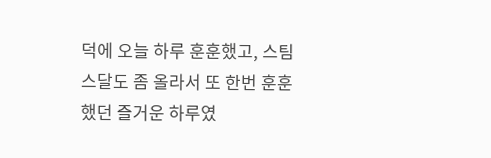덕에 오늘 하루 훈훈했고, 스팀 스달도 좀 올라서 또 한번 훈훈했던 즐거운 하루였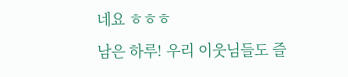네요 ㅎㅎㅎ
남은 하루! 우리 이웃님들도 즐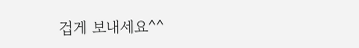겁게 보내세요^^